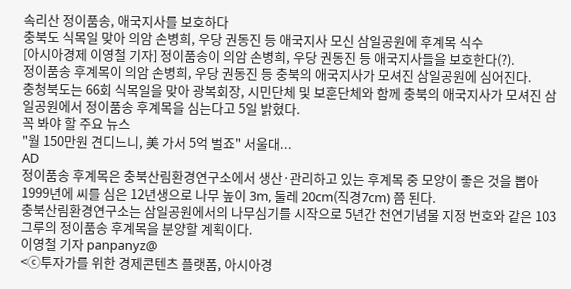속리산 정이품송, 애국지사를 보호하다
충북도 식목일 맞아 의암 손병희, 우당 권동진 등 애국지사 모신 삼일공원에 후계목 식수
[아시아경제 이영철 기자] 정이품송이 의암 손병희, 우당 권동진 등 애국지사들을 보호한다(?).
정이품송 후계목이 의암 손병희, 우당 권동진 등 충북의 애국지사가 모셔진 삼일공원에 심어진다.
충청북도는 66회 식목일을 맞아 광복회장, 시민단체 및 보훈단체와 함께 충북의 애국지사가 모셔진 삼일공원에서 정이품송 후계목을 심는다고 5일 밝혔다.
꼭 봐야 할 주요 뉴스
"월 150만원 견디느니, 美 가서 5억 벌죠" 서울대...
AD
정이품송 후계목은 충북산림환경연구소에서 생산·관리하고 있는 후계목 중 모양이 좋은 것을 뽑아 1999년에 씨를 심은 12년생으로 나무 높이 3m, 둘레 20cm(직경7cm) 쯤 된다.
충북산림환경연구소는 삼일공원에서의 나무심기를 시작으로 5년간 천연기념물 지정 번호와 같은 103그루의 정이품송 후계목을 분양할 계획이다.
이영철 기자 panpanyz@
<ⓒ투자가를 위한 경제콘텐츠 플랫폼, 아시아경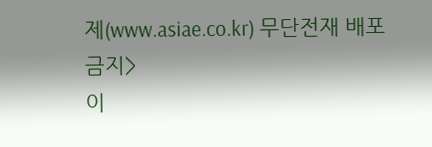제(www.asiae.co.kr) 무단전재 배포금지>
이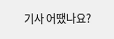기사 어땠나요?